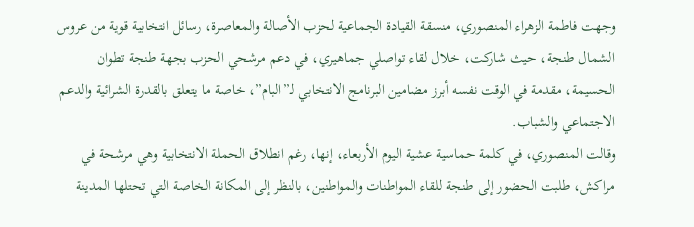وجهت فاطمة الزهراء المنصوري، منسقة القيادة الجماعية لحزب الأصالة والمعاصرة، رسائل انتخابية قوية من عروس الشمال طنجة، حيث شاركت، خلال لقاء تواصلي جماهيري، في دعم مرشحي الحزب بجهة طنجة تطوان الحسيمة، مقدمة في الوقت نفسه أبرز مضامين البرنامج الانتخابي لـ”البام”، خاصة ما يتعلق بالقدرة الشرائية والدعم الاجتماعي والشباب.
وقالت المنصوري، في كلمة حماسية عشية اليوم الأربعاء، إنها، رغم انطلاق الحملة الانتخابية وهي مرشحة في مراكش، طلبت الحضور إلى طنجة للقاء المواطنات والمواطنين، بالنظر إلى المكانة الخاصة التي تحتلها المدينة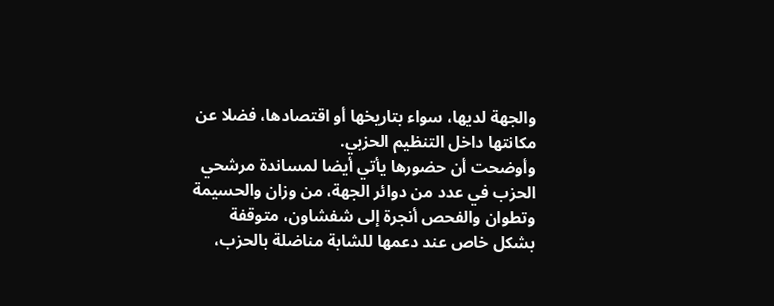والجهة لديها، سواء بتاريخها أو اقتصادها، فضلا عن مكانتها داخل التنظيم الحزبي.
وأوضحت أن حضورها يأتي أيضا لمساندة مرشحي الحزب في عدد من دوائر الجهة، من وزان والحسيمة وتطوان والفحص أنجرة إلى شفشاون، متوقفة بشكل خاص عند دعمها للشابة مناضلة بالحزب،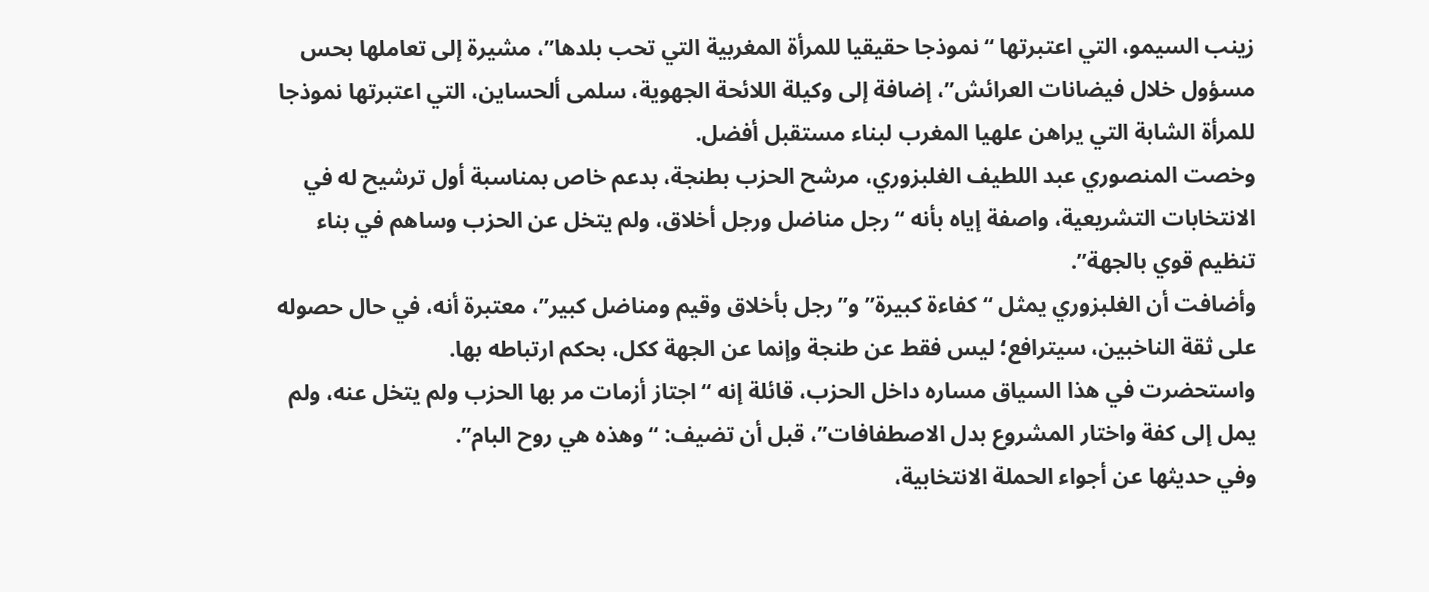زينب السيمو، التي اعتبرتها “نموذجا حقيقيا للمرأة المغربية التي تحب بلدها”، مشيرة إلى تعاملها بحس مسؤول خلال فيضانات العرائش”، إضافة إلى وكيلة اللائحة الجهوية، سلمى ألحساين، التي اعتبرتها نموذجا للمرأة الشابة التي يراهن علهيا المغرب لبناء مستقبل أفضل.
وخصت المنصوري عبد اللطيف الغلبزوري، مرشح الحزب بطنجة، بدعم خاص بمناسبة أول ترشيح له في الانتخابات التشريعية، واصفة إياه بأنه “رجل مناضل ورجل أخلاق، ولم يتخل عن الحزب وساهم في بناء تنظيم قوي بالجهة”.
وأضافت أن الغلبزوري يمثل “كفاءة كبيرة” و”رجل بأخلاق وقيم ومناضل كبير”، معتبرة أنه، في حال حصوله على ثقة الناخبين، سيترافع؛ ليس فقط عن طنجة وإنما عن الجهة ككل، بحكم ارتباطه بها.
واستحضرت في هذا السياق مساره داخل الحزب، قائلة إنه “اجتاز أزمات مر بها الحزب ولم يتخل عنه، ولم يمل إلى كفة واختار المشروع بدل الاصطفافات”، قبل أن تضيف: “وهذه هي روح البام”.
وفي حديثها عن أجواء الحملة الانتخابية،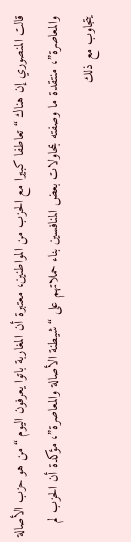قالت المنصوري إن هناك “تعاطفا كبيرا مع الحزب من المواطنين، معتبرة أن المغاربة باتوا يعرفون اليوم “من هو حزب الأصالة والمعاصرة”، منتقدة ما وصفته بمحاولات بعض المنافسين بناء حملاتهم على “شيطنة الأصالة والمعاصرة”، مؤكدة أن الحزب لم يتجاوب مع ذلك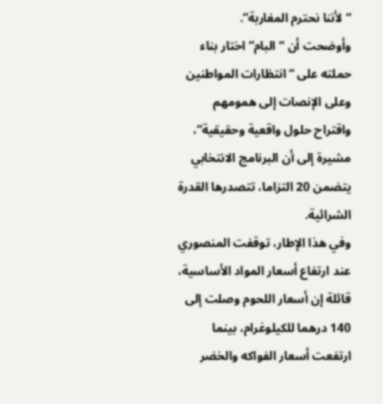“لأننا نحترم المغاربة”.
وأوضحت أن “البام” اختار بناء حملته على “انتظارات المواطنين وعلى الإنصات إلى همومهم واقتراح حلول واقعية وحقيقية”، مشيرة إلى أن البرنامج الانتخابي يتضمن 20 التزاما، تتصدرها القدرة الشرائية.
وفي هذا الإطار، توقفت المنصوري عند ارتفاع أسعار المواد الأساسية، قائلة إن أسعار اللحوم وصلت إلى 140 درهما للكيلوغرام، بينما ارتفعت أسعار الفواكه والخضر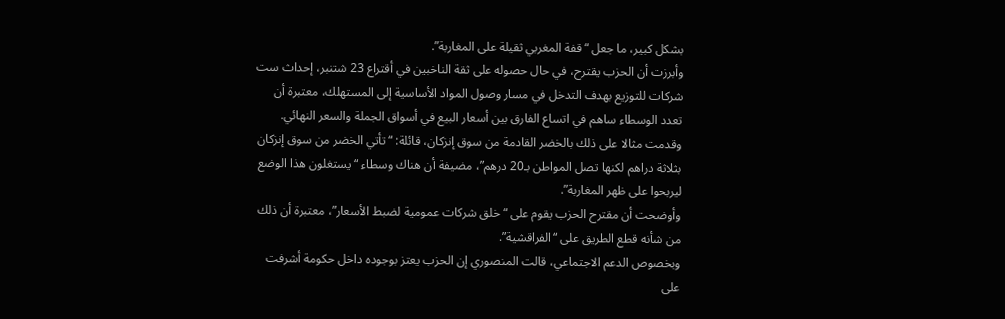بشكل كبير، ما جعل “قفة المغربي ثقيلة على المغاربة”.
وأبرزت أن الحزب يقترح، في حال حصوله على ثقة الناخبين في أقتراع 23 شتنبر، إحداث ست شركات للتوزيع بهدف التدخل في مسار وصول المواد الأساسية إلى المستهلك، معتبرة أن تعدد الوسطاء ساهم في اتساع الفارق بين أسعار البيع في أسواق الجملة والسعر النهائي.
وقدمت مثالا على ذلك بالخضر القادمة من سوق إنزكان، قائلة: “تأتي الخضر من سوق إنزكان بثلاثة دراهم لكنها تصل المواطن بـ20 درهم”، مضيفة أن هناك وسطاء “يستغلون هذا الوضع ليربحوا على ظهر المغاربة”.
وأوضحت أن مقترح الحزب يقوم على “خلق شركات عمومية لضبط الأسعار”، معتبرة أن ذلك من شأنه قطع الطريق على “الفراقشية”.
وبخصوص الدعم الاجتماعي، قالت المنصوري إن الحزب يعتز بوجوده داخل حكومة أشرفت على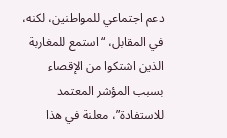دعم اجتماعي للمواطنين، لكنه، في المقابل، “استمع للمغاربة الذين اشتكوا من الإقصاء بسبب المؤشر المعتمد للاستفادة”، معلنة في هذا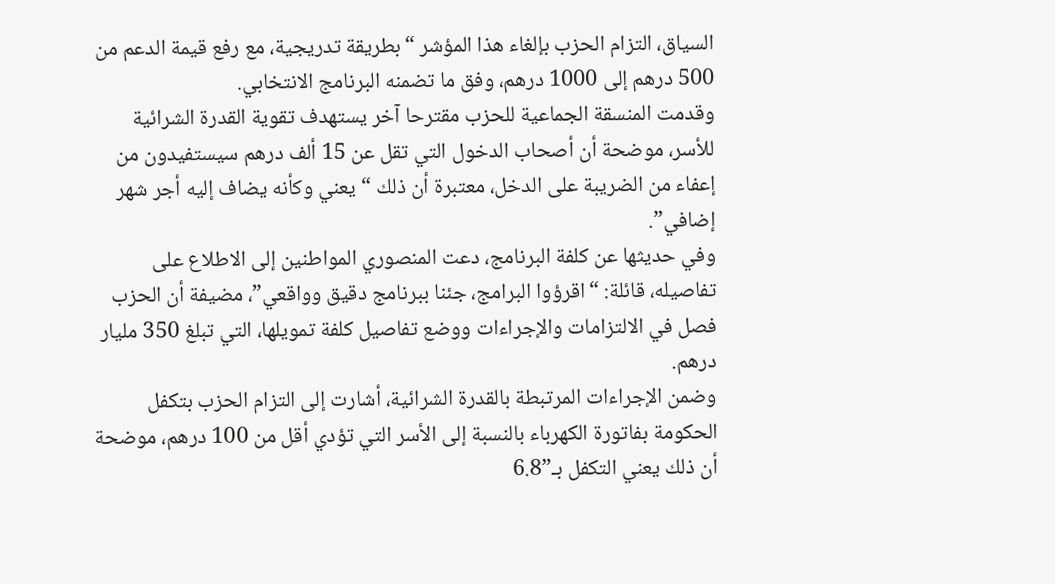السياق، التزام الحزب بإلغاء هذا المؤشر “بطريقة تدريجية، مع رفع قيمة الدعم من 500 درهم إلى 1000 درهم، وفق ما تضمنه البرنامج الانتخابي.
وقدمت المنسقة الجماعية للحزب مقترحا آخر يستهدف تقوية القدرة الشرائية للأسر، موضحة أن أصحاب الدخول التي تقل عن 15 ألف درهم سيستفيدون من إعفاء من الضريبة على الدخل، معتبرة أن ذلك “يعني وكأنه يضاف إليه أجر شهر إضافي”.
وفي حديثها عن كلفة البرنامج، دعت المنصوري المواطنين إلى الاطلاع على تفاصيله، قائلة: “اقرؤوا البرامج، جئنا ببرنامج دقيق وواقعي”، مضيفة أن الحزب فصل في الالتزامات والإجراءات ووضع تفاصيل كلفة تمويلها، التي تبلغ 350 مليار درهم.
وضمن الإجراءات المرتبطة بالقدرة الشرائية، أشارت إلى التزام الحزب بتكفل الحكومة بفاتورة الكهرباء بالنسبة إلى الأسر التي تؤدي أقل من 100 درهم، موضحة أن ذلك يعني التكفل بـ”6.8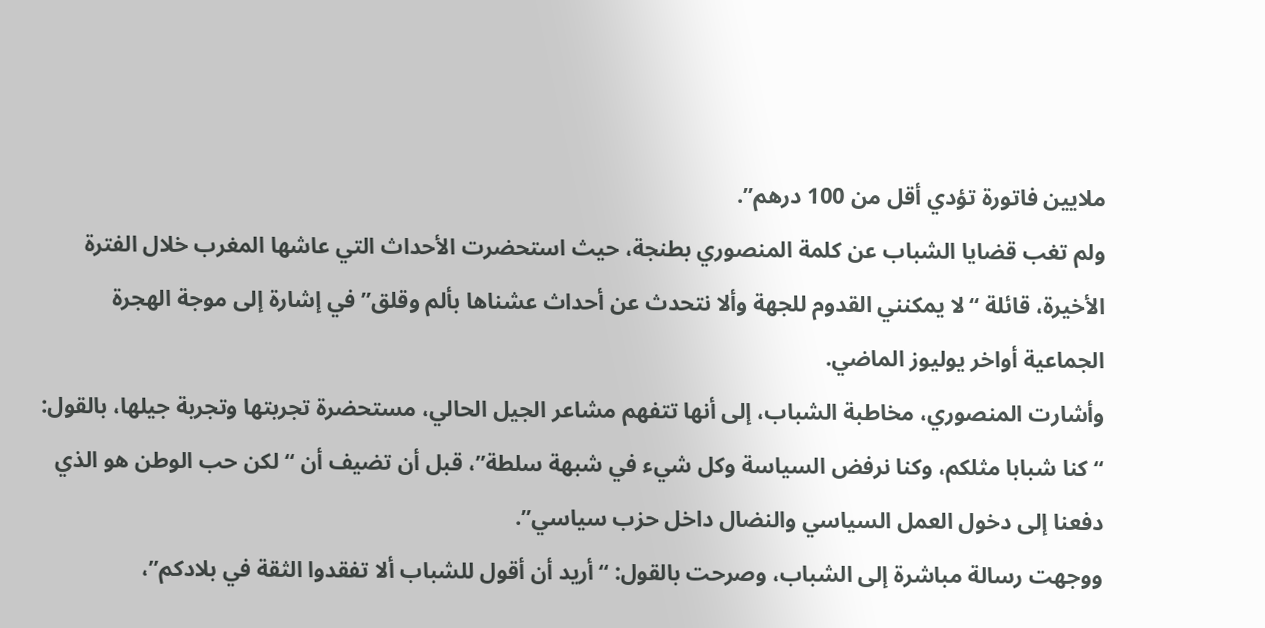ملايين فاتورة تؤدي أقل من 100 درهم”.
ولم تغب قضايا الشباب عن كلمة المنصوري بطنجة، حيث استحضرت الأحداث التي عاشها المغرب خلال الفترة الأخيرة، قائلة “لا يمكنني القدوم للجهة وألا نتحدث عن أحداث عشناها بألم وقلق” في إشارة إلى موجة الهجرة الجماعية أواخر يوليوز الماضي.
وأشارت المنصوري، مخاطبة الشباب، إلى أنها تتفهم مشاعر الجيل الحالي، مستحضرة تجربتها وتجربة جيلها، بالقول: “كنا شبابا مثلكم، وكنا نرفض السياسة وكل شيء في شبهة سلطة”، قبل أن تضيف أن “لكن حب الوطن هو الذي دفعنا إلى دخول العمل السياسي والنضال داخل حزب سياسي”.
ووجهت رسالة مباشرة إلى الشباب، وصرحت بالقول: “أريد أن أقول للشباب ألا تفقدوا الثقة في بلادكم”،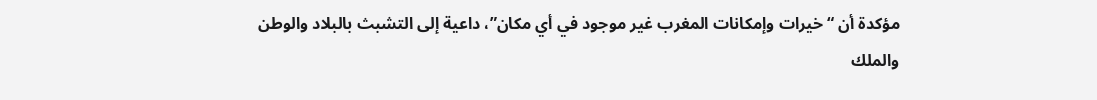مؤكدة أن “خيرات وإمكانات المغرب غير موجود في أي مكان”، داعية إلى التشبث بالبلاد والوطن والملك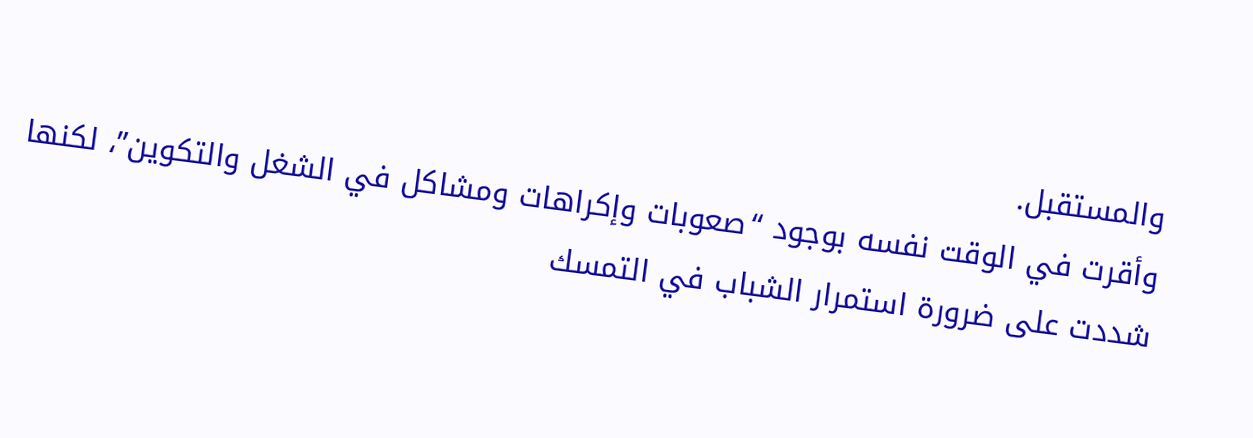والمستقبل.
وأقرت في الوقت نفسه بوجود “صعوبات وإكراهات ومشاكل في الشغل والتكوين”، لكنها شددت على ضرورة استمرار الشباب في التمسك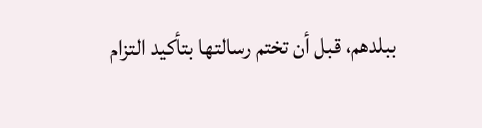ببلدهم، قبل أن تختم رسالتها بتأكيد التزام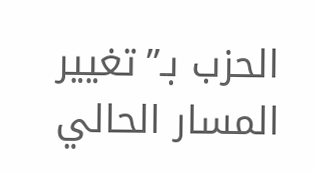الحزب بـ”تغيير المسار الحالي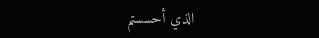الذي أحسستم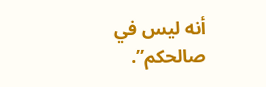أنه ليس في صالحكم”.